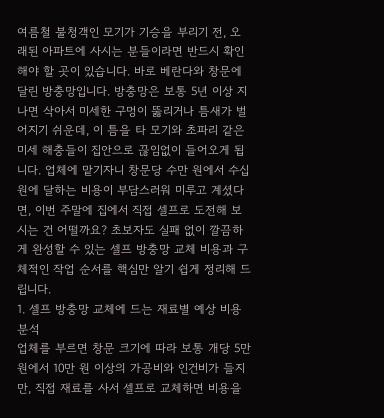여름철 불청객인 모기가 기승을 부리기 전, 오래된 아파트에 사시는 분들이라면 반드시 확인해야 할 곳이 있습니다. 바로 베란다와 창문에 달린 방충망입니다. 방충망은 보통 5년 이상 지나면 삭아서 미세한 구멍이 뚫리거나 틈새가 벌어지기 쉬운데, 이 틈을 타 모기와 초파리 같은 미세 해충들이 집안으로 끊임없이 들어오게 됩니다. 업체에 맡기자니 창문당 수만 원에서 수십 원에 달하는 비용이 부담스러워 미루고 계셨다면, 이번 주말에 집에서 직접 셀프로 도전해 보시는 건 어떨까요? 초보자도 실패 없이 깔끔하게 완성할 수 있는 셀프 방충망 교체 비용과 구체적인 작업 순서를 핵심만 알기 쉽게 정리해 드립니다.
1. 셀프 방충망 교체에 드는 재료별 예상 비용 분석
업체를 부르면 창문 크기에 따라 보통 개당 5만 원에서 10만 원 이상의 가공비와 인건비가 들지만, 직접 재료를 사서 셀프로 교체하면 비용을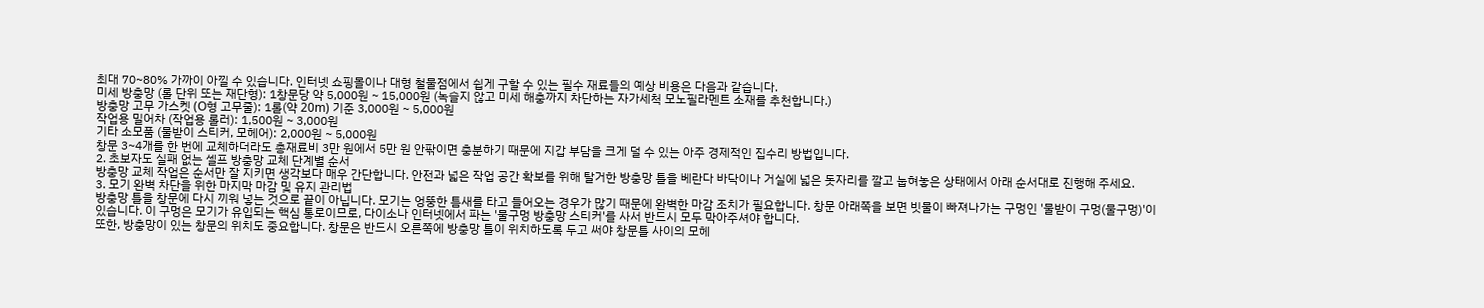최대 70~80% 가까이 아낄 수 있습니다. 인터넷 쇼핑몰이나 대형 철물점에서 쉽게 구할 수 있는 필수 재료들의 예상 비용은 다음과 같습니다.
미세 방충망 (롤 단위 또는 재단형): 1창문당 약 5,000원 ~ 15,000원 (녹슬지 않고 미세 해충까지 차단하는 자가세척 모노필라멘트 소재를 추천합니다.)
방충망 고무 가스켓 (O형 고무줄): 1롤(약 20m) 기준 3,000원 ~ 5,000원
작업용 밀어차 (작업용 롤러): 1,500원 ~ 3,000원
기타 소모품 (물받이 스티커, 모헤어): 2,000원 ~ 5,000원
창문 3~4개를 한 번에 교체하더라도 총재료비 3만 원에서 5만 원 안팎이면 충분하기 때문에 지갑 부담을 크게 덜 수 있는 아주 경제적인 집수리 방법입니다.
2. 초보자도 실패 없는 셀프 방충망 교체 단계별 순서
방충망 교체 작업은 순서만 잘 지키면 생각보다 매우 간단합니다. 안전과 넓은 작업 공간 확보를 위해 탈거한 방충망 틀을 베란다 바닥이나 거실에 넓은 돗자리를 깔고 눕혀놓은 상태에서 아래 순서대로 진행해 주세요.
3. 모기 완벽 차단을 위한 마지막 마감 및 유지 관리법
방충망 틀을 창문에 다시 끼워 넣는 것으로 끝이 아닙니다. 모기는 엉뚱한 틈새를 타고 들어오는 경우가 많기 때문에 완벽한 마감 조치가 필요합니다. 창문 아래쪽을 보면 빗물이 빠져나가는 구멍인 '물받이 구멍(물구멍)'이 있습니다. 이 구멍은 모기가 유입되는 핵심 통로이므로, 다이소나 인터넷에서 파는 '물구멍 방충망 스티커'를 사서 반드시 모두 막아주셔야 합니다.
또한, 방충망이 있는 창문의 위치도 중요합니다. 창문은 반드시 오른쪽에 방충망 틀이 위치하도록 두고 써야 창문틀 사이의 모헤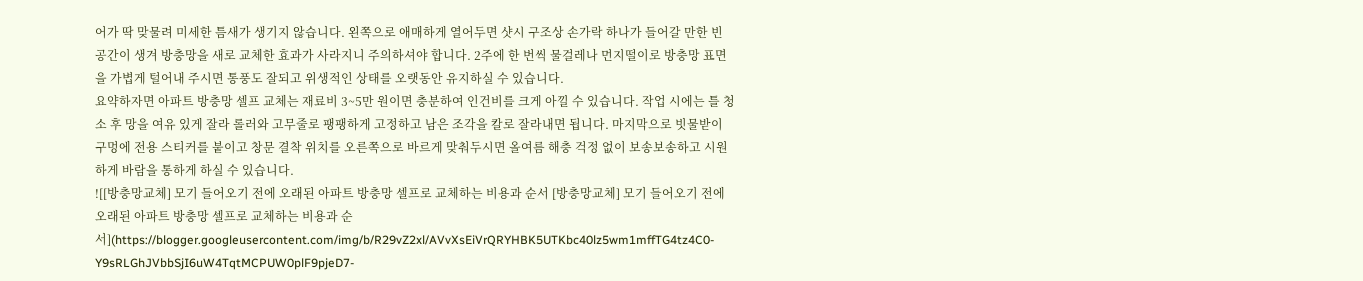어가 딱 맞물려 미세한 틈새가 생기지 않습니다. 왼쪽으로 애매하게 열어두면 샷시 구조상 손가락 하나가 들어갈 만한 빈 공간이 생겨 방충망을 새로 교체한 효과가 사라지니 주의하셔야 합니다. 2주에 한 번씩 물걸레나 먼지떨이로 방충망 표면을 가볍게 털어내 주시면 통풍도 잘되고 위생적인 상태를 오랫동안 유지하실 수 있습니다.
요약하자면 아파트 방충망 셀프 교체는 재료비 3~5만 원이면 충분하여 인건비를 크게 아낄 수 있습니다. 작업 시에는 틀 청소 후 망을 여유 있게 잘라 롤러와 고무줄로 팽팽하게 고정하고 남은 조각을 칼로 잘라내면 됩니다. 마지막으로 빗물받이 구멍에 전용 스티커를 붙이고 창문 결착 위치를 오른쪽으로 바르게 맞춰두시면 올여름 해충 걱정 없이 보송보송하고 시원하게 바람을 통하게 하실 수 있습니다.
![[방충망교체] 모기 들어오기 전에 오래된 아파트 방충망 셀프로 교체하는 비용과 순서 [방충망교체] 모기 들어오기 전에 오래된 아파트 방충망 셀프로 교체하는 비용과 순서](https://blogger.googleusercontent.com/img/b/R29vZ2xl/AVvXsEiVrQRYHBK5UTKbc40lz5wm1mffTG4tz4C0-Y9sRLGhJVbbSjI6uW4TqtMCPUW0plF9pjeD7-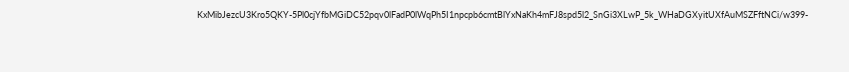KxMibJezcU3Kro5QKY-5Pl0cjYfbMGiDC52pqv0lFadP0lWqPh5I1npcpb6cmtBlYxNaKh4mFJ8spd5l2_SnGi3XLwP_5k_WHaDGXyitUXfAuMSZFftNCi/w399-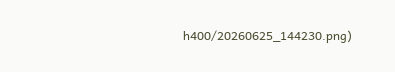h400/20260625_144230.png)